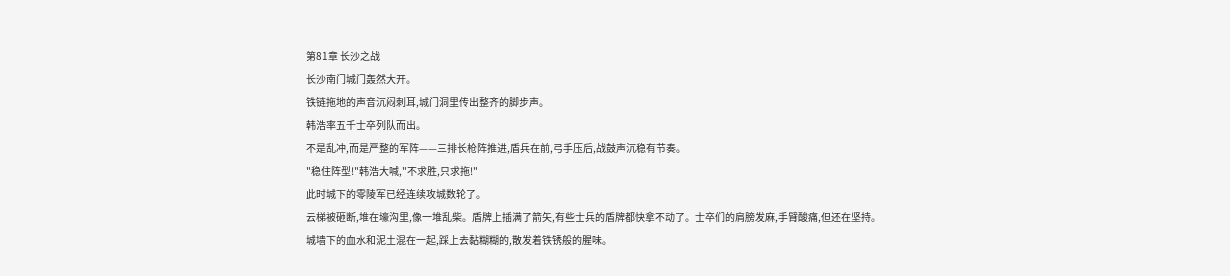第81章 长沙之战
长沙南门城门轰然大开。
铁链拖地的声音沉闷刺耳,城门洞里传出整齐的脚步声。
韩浩率五千士卒列队而出。
不是乱冲,而是严整的军阵——三排长枪阵推进,盾兵在前,弓手压后,战鼓声沉稳有节奏。
"稳住阵型!"韩浩大喊,"不求胜,只求拖!"
此时城下的零陵军已经连续攻城数轮了。
云梯被砸断,堆在壕沟里,像一堆乱柴。盾牌上插满了箭矢,有些士兵的盾牌都快拿不动了。士卒们的肩膀发麻,手臂酸痛,但还在坚持。
城墙下的血水和泥土混在一起,踩上去黏糊糊的,散发着铁锈般的腥味。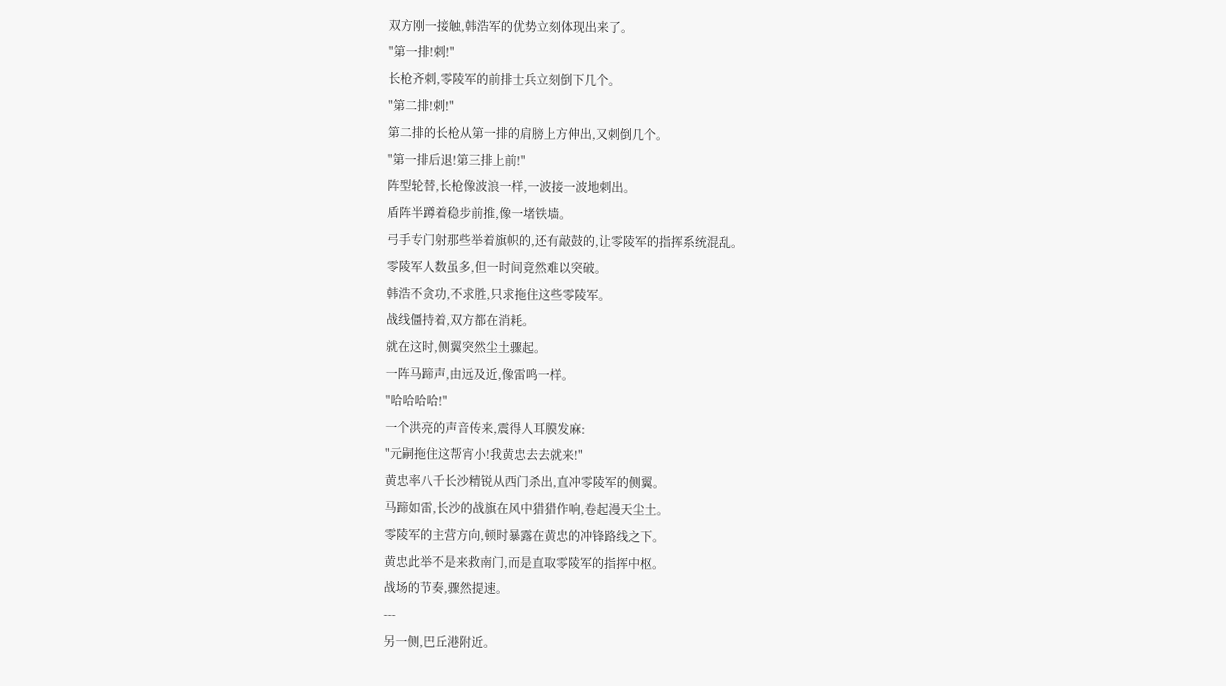双方刚一接触,韩浩军的优势立刻体现出来了。
"第一排!刺!"
长枪齐刺,零陵军的前排士兵立刻倒下几个。
"第二排!刺!"
第二排的长枪从第一排的肩膀上方伸出,又刺倒几个。
"第一排后退!第三排上前!"
阵型轮替,长枪像波浪一样,一波接一波地刺出。
盾阵半蹲着稳步前推,像一堵铁墙。
弓手专门射那些举着旗帜的,还有敲鼓的,让零陵军的指挥系统混乱。
零陵军人数虽多,但一时间竟然难以突破。
韩浩不贪功,不求胜,只求拖住这些零陵军。
战线僵持着,双方都在消耗。
就在这时,侧翼突然尘土骤起。
一阵马蹄声,由远及近,像雷鸣一样。
"哈哈哈哈!"
一个洪亮的声音传来,震得人耳膜发麻:
"元嗣拖住这帮宵小!我黄忠去去就来!"
黄忠率八千长沙精锐从西门杀出,直冲零陵军的侧翼。
马蹄如雷,长沙的战旗在风中猎猎作响,卷起漫天尘土。
零陵军的主营方向,顿时暴露在黄忠的冲锋路线之下。
黄忠此举不是来救南门,而是直取零陵军的指挥中枢。
战场的节奏,骤然提速。
---
另一侧,巴丘港附近。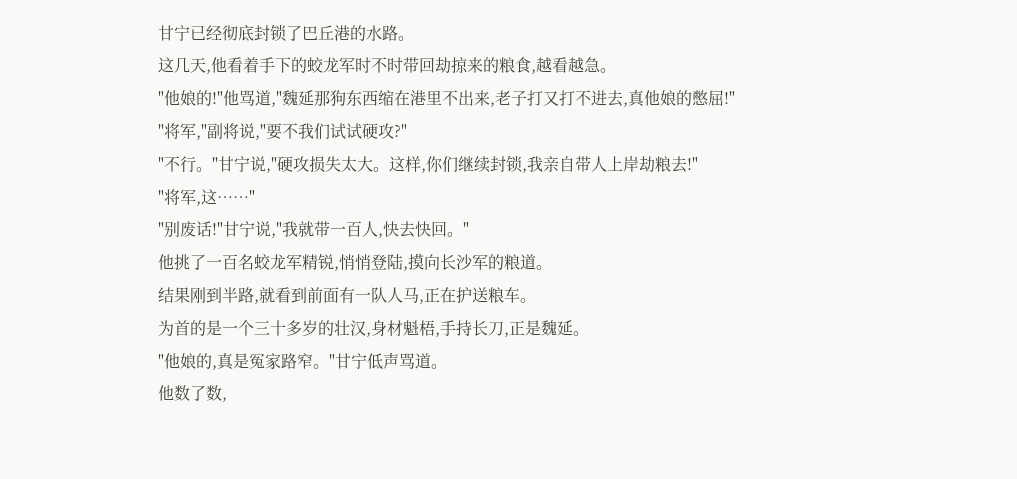甘宁已经彻底封锁了巴丘港的水路。
这几天,他看着手下的蛟龙军时不时带回劫掠来的粮食,越看越急。
"他娘的!"他骂道,"魏延那狗东西缩在港里不出来,老子打又打不进去,真他娘的憋屈!"
"将军,"副将说,"要不我们试试硬攻?"
"不行。"甘宁说,"硬攻损失太大。这样,你们继续封锁,我亲自带人上岸劫粮去!"
"将军,这……"
"别废话!"甘宁说,"我就带一百人,快去快回。"
他挑了一百名蛟龙军精锐,悄悄登陆,摸向长沙军的粮道。
结果刚到半路,就看到前面有一队人马,正在护送粮车。
为首的是一个三十多岁的壮汉,身材魁梧,手持长刀,正是魏延。
"他娘的,真是冤家路窄。"甘宁低声骂道。
他数了数,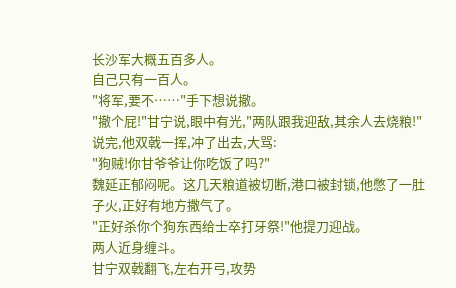长沙军大概五百多人。
自己只有一百人。
"将军,要不……"手下想说撤。
"撤个屁!"甘宁说,眼中有光,"两队跟我迎敌,其余人去烧粮!"
说完,他双戟一挥,冲了出去,大骂:
"狗贼!你甘爷爷让你吃饭了吗?"
魏延正郁闷呢。这几天粮道被切断,港口被封锁,他憋了一肚子火,正好有地方撒气了。
"正好杀你个狗东西给士卒打牙祭!"他提刀迎战。
两人近身缠斗。
甘宁双戟翻飞,左右开弓,攻势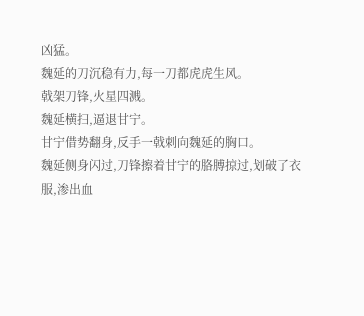凶猛。
魏延的刀沉稳有力,每一刀都虎虎生风。
戟架刀锋,火星四溅。
魏延横扫,逼退甘宁。
甘宁借势翻身,反手一戟刺向魏延的胸口。
魏延侧身闪过,刀锋擦着甘宁的胳膊掠过,划破了衣服,渗出血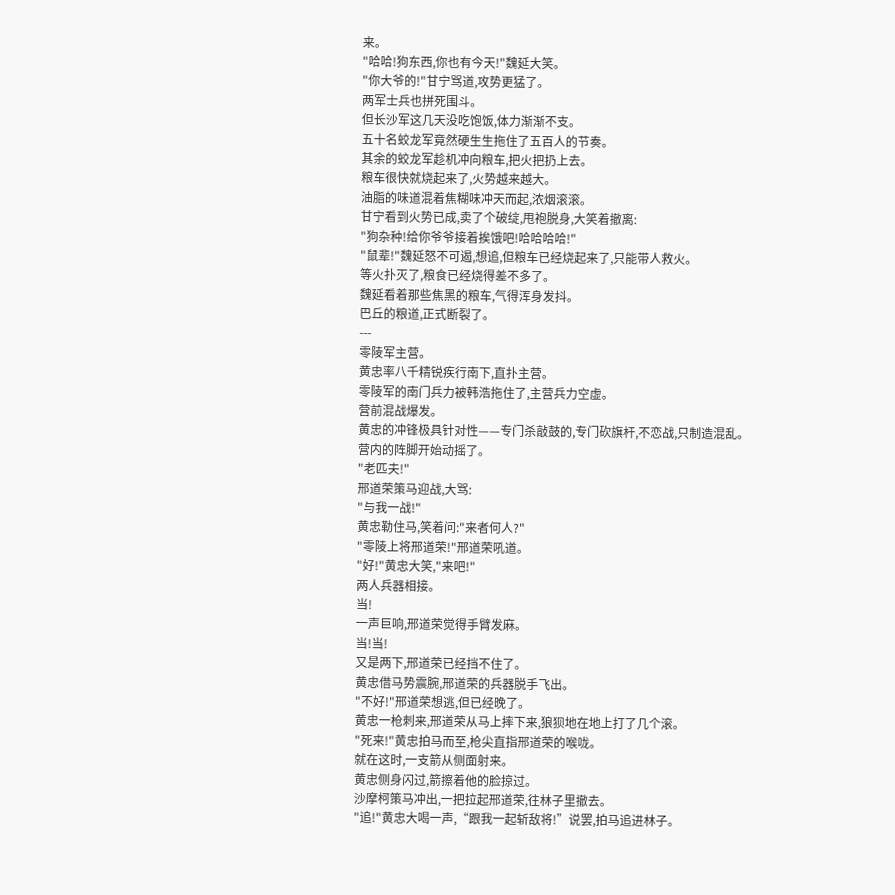来。
"哈哈!狗东西,你也有今天!"魏延大笑。
"你大爷的!"甘宁骂道,攻势更猛了。
两军士兵也拼死围斗。
但长沙军这几天没吃饱饭,体力渐渐不支。
五十名蛟龙军竟然硬生生拖住了五百人的节奏。
其余的蛟龙军趁机冲向粮车,把火把扔上去。
粮车很快就烧起来了,火势越来越大。
油脂的味道混着焦糊味冲天而起,浓烟滚滚。
甘宁看到火势已成,卖了个破绽,甩袍脱身,大笑着撤离:
"狗杂种!给你爷爷接着挨饿吧!哈哈哈哈!"
"鼠辈!"魏延怒不可遏,想追,但粮车已经烧起来了,只能带人救火。
等火扑灭了,粮食已经烧得差不多了。
魏延看着那些焦黑的粮车,气得浑身发抖。
巴丘的粮道,正式断裂了。
---
零陵军主营。
黄忠率八千精锐疾行南下,直扑主营。
零陵军的南门兵力被韩浩拖住了,主营兵力空虚。
营前混战爆发。
黄忠的冲锋极具针对性——专门杀敲鼓的,专门砍旗杆,不恋战,只制造混乱。
营内的阵脚开始动摇了。
"老匹夫!"
邢道荣策马迎战,大骂:
"与我一战!"
黄忠勒住马,笑着问:"来者何人?"
"零陵上将邢道荣!"邢道荣吼道。
"好!"黄忠大笑,"来吧!"
两人兵器相接。
当!
一声巨响,邢道荣觉得手臂发麻。
当!当!
又是两下,邢道荣已经挡不住了。
黄忠借马势震腕,邢道荣的兵器脱手飞出。
"不好!"邢道荣想逃,但已经晚了。
黄忠一枪刺来,邢道荣从马上摔下来,狼狈地在地上打了几个滚。
"死来!"黄忠拍马而至,枪尖直指邢道荣的喉咙。
就在这时,一支箭从侧面射来。
黄忠侧身闪过,箭擦着他的脸掠过。
沙摩柯策马冲出,一把拉起邢道荣,往林子里撤去。
"追!"黄忠大喝一声,“跟我一起斩敌将!”说罢,拍马追进林子。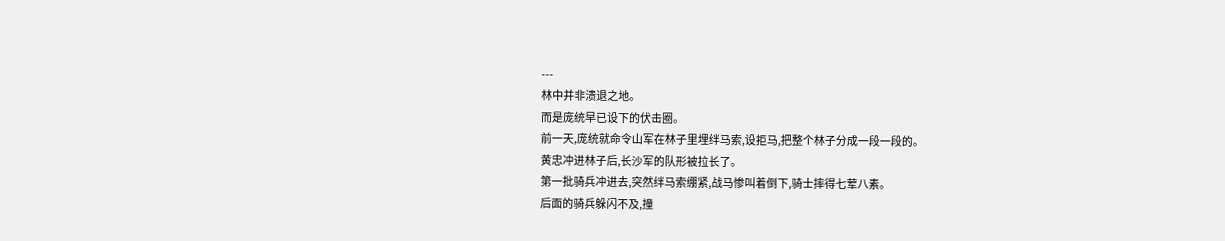---
林中并非溃退之地。
而是庞统早已设下的伏击圈。
前一天,庞统就命令山军在林子里埋绊马索,设拒马,把整个林子分成一段一段的。
黄忠冲进林子后,长沙军的队形被拉长了。
第一批骑兵冲进去,突然绊马索绷紧,战马惨叫着倒下,骑士摔得七荤八素。
后面的骑兵躲闪不及,撞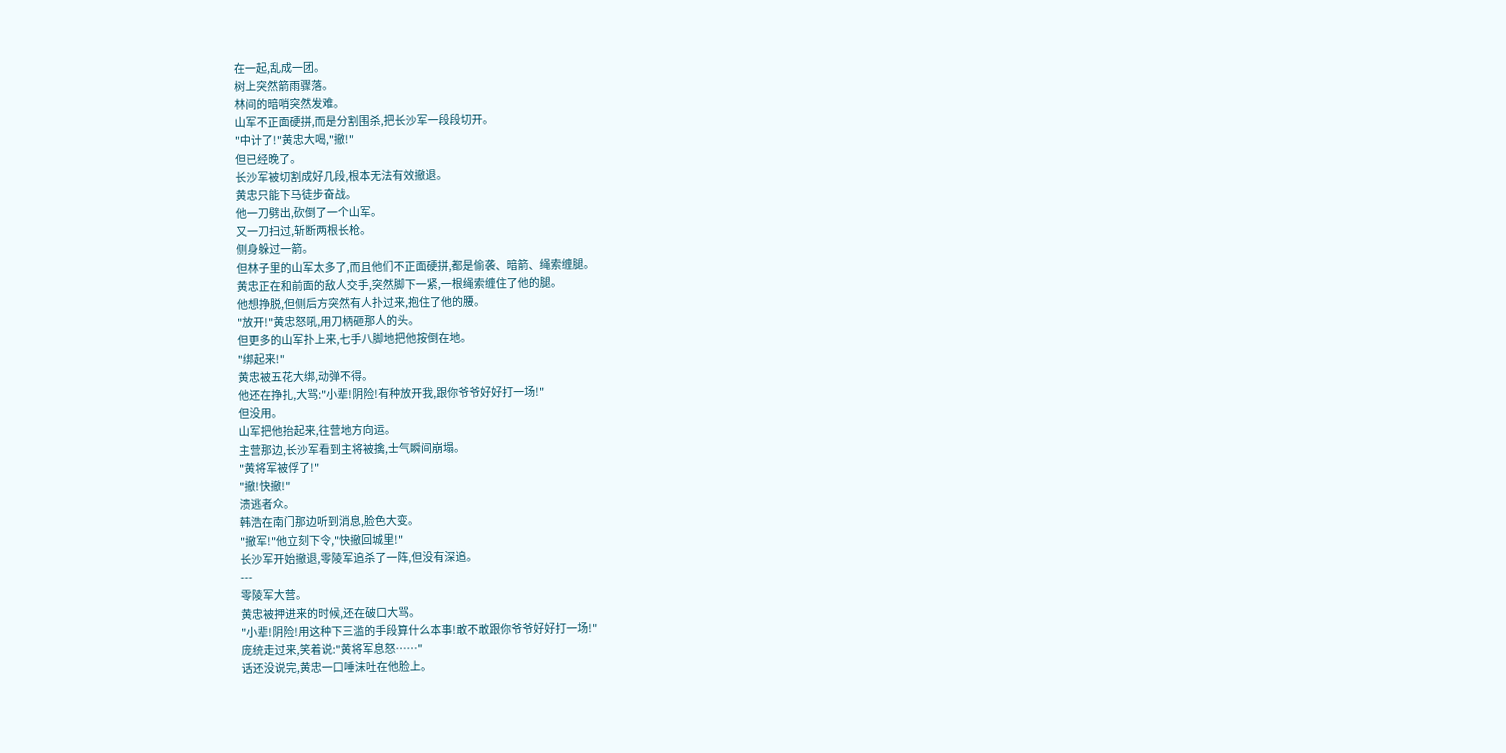在一起,乱成一团。
树上突然箭雨骤落。
林间的暗哨突然发难。
山军不正面硬拼,而是分割围杀,把长沙军一段段切开。
"中计了!"黄忠大喝,"撤!"
但已经晚了。
长沙军被切割成好几段,根本无法有效撤退。
黄忠只能下马徒步奋战。
他一刀劈出,砍倒了一个山军。
又一刀扫过,斩断两根长枪。
侧身躲过一箭。
但林子里的山军太多了,而且他们不正面硬拼,都是偷袭、暗箭、绳索缠腿。
黄忠正在和前面的敌人交手,突然脚下一紧,一根绳索缠住了他的腿。
他想挣脱,但侧后方突然有人扑过来,抱住了他的腰。
"放开!"黄忠怒吼,用刀柄砸那人的头。
但更多的山军扑上来,七手八脚地把他按倒在地。
"绑起来!"
黄忠被五花大绑,动弹不得。
他还在挣扎,大骂:"小辈!阴险!有种放开我,跟你爷爷好好打一场!"
但没用。
山军把他抬起来,往营地方向运。
主营那边,长沙军看到主将被擒,士气瞬间崩塌。
"黄将军被俘了!"
"撤!快撤!"
溃逃者众。
韩浩在南门那边听到消息,脸色大变。
"撤军!"他立刻下令,"快撤回城里!"
长沙军开始撤退,零陵军追杀了一阵,但没有深追。
---
零陵军大营。
黄忠被押进来的时候,还在破口大骂。
"小辈!阴险!用这种下三滥的手段算什么本事!敢不敢跟你爷爷好好打一场!"
庞统走过来,笑着说:"黄将军息怒……"
话还没说完,黄忠一口唾沫吐在他脸上。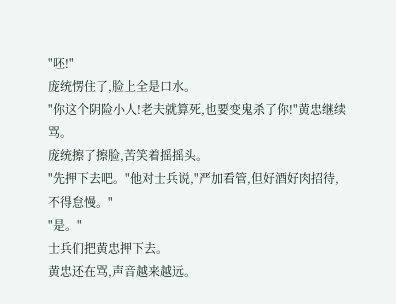"呸!"
庞统愣住了,脸上全是口水。
"你这个阴险小人!老夫就算死,也要变鬼杀了你!"黄忠继续骂。
庞统擦了擦脸,苦笑着摇摇头。
"先押下去吧。"他对士兵说,"严加看管,但好酒好肉招待,不得怠慢。"
"是。"
士兵们把黄忠押下去。
黄忠还在骂,声音越来越远。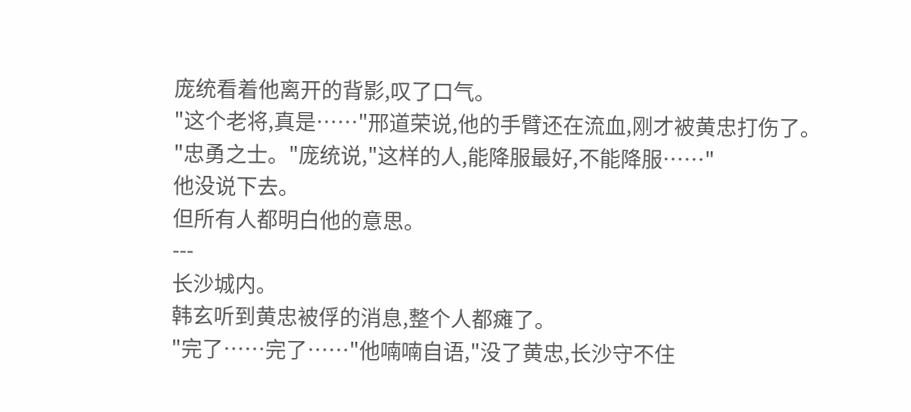庞统看着他离开的背影,叹了口气。
"这个老将,真是……"邢道荣说,他的手臂还在流血,刚才被黄忠打伤了。
"忠勇之士。"庞统说,"这样的人,能降服最好,不能降服……"
他没说下去。
但所有人都明白他的意思。
---
长沙城内。
韩玄听到黄忠被俘的消息,整个人都瘫了。
"完了……完了……"他喃喃自语,"没了黄忠,长沙守不住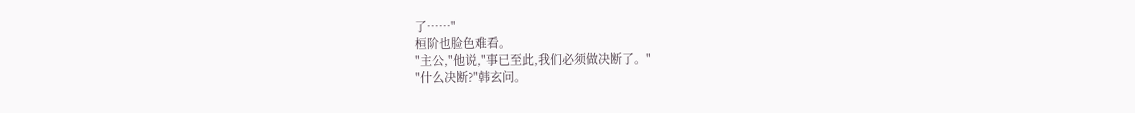了……"
桓阶也脸色难看。
"主公,"他说,"事已至此,我们必须做决断了。"
"什么决断?"韩玄问。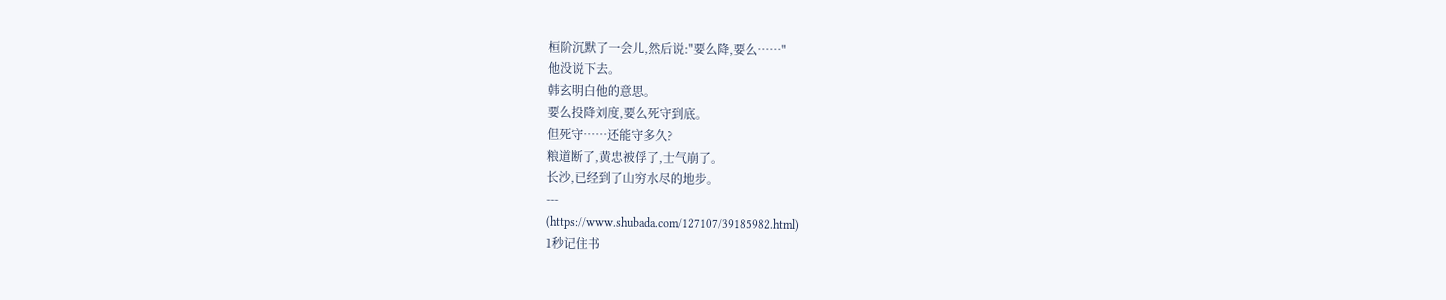桓阶沉默了一会儿,然后说:"要么降,要么……"
他没说下去。
韩玄明白他的意思。
要么投降刘度,要么死守到底。
但死守……还能守多久?
粮道断了,黄忠被俘了,士气崩了。
长沙,已经到了山穷水尽的地步。
---
(https://www.shubada.com/127107/39185982.html)
1秒记住书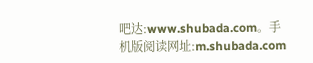吧达:www.shubada.com。手机版阅读网址:m.shubada.com